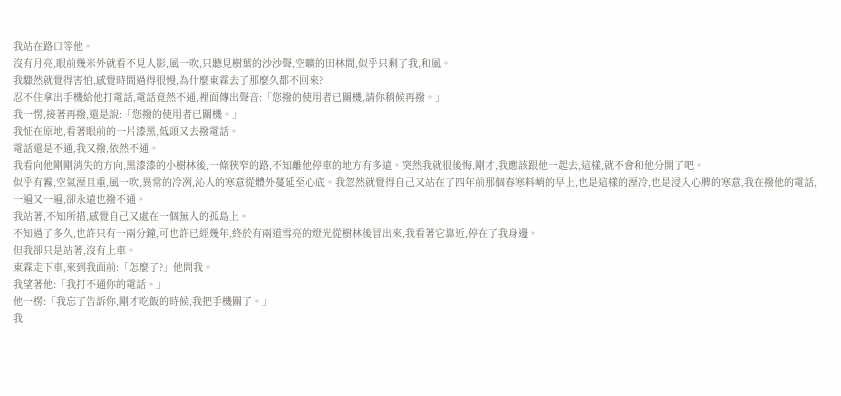我站在路口等他。
沒有月亮,眼前幾米外就看不見人影,風一吹,只聽見樹葉的沙沙聲,空曠的田林間,似乎只剩了我,和風。
我驟然就覺得害怕,感覺時間過得很慢,為什麼東霖去了那麼久都不回來?
忍不住拿出手機給他打電話,電話竟然不通,裡面傳出聲音:「您撥的使用者已關機,請你稍候再撥。」
我一愣,接著再撥,還是說:「您撥的使用者已關機。」
我怔在原地,看著眼前的一片漆黑,低頭又去撥電話。
電話還是不通,我又撥,依然不通。
我看向他剛剛消失的方向,黑漆漆的小樹林後,一條狹窄的路,不知離他停車的地方有多遠。突然我就很後悔,剛才,我應該跟他一起去,這樣,就不會和他分開了吧。
似乎有霧,空氣溼且重,風一吹,異常的冷冽,沁人的寒意從體外蔓延至心底。我忽然就覺得自己又站在了四年前那個春寒料峭的早上,也是這樣的溼冷,也是浸入心脾的寒意,我在撥他的電話,一遍又一遍,卻永遠也撥不通。
我站著,不知所措,感覺自己又處在一個無人的孤島上。
不知過了多久,也許只有一兩分鐘,可也許已經幾年,終於有兩道雪亮的燈光從樹林後冒出來,我看著它靠近,停在了我身邊。
但我卻只是站著,沒有上車。
東霖走下車,來到我面前:「怎麼了?」他問我。
我望著他:「我打不通你的電話。」
他一楞:「我忘了告訴你,剛才吃飯的時候,我把手機關了。」
我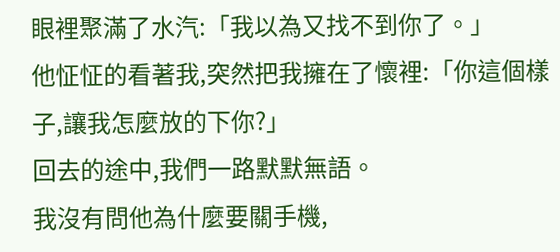眼裡聚滿了水汽:「我以為又找不到你了。」
他怔怔的看著我,突然把我擁在了懷裡:「你這個樣子,讓我怎麼放的下你?」
回去的途中,我們一路默默無語。
我沒有問他為什麼要關手機,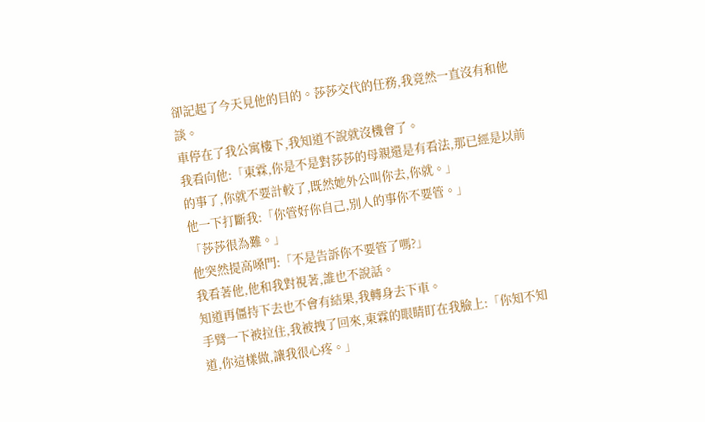卻記起了今天見他的目的。莎莎交代的任務,我竟然一直沒有和他談。
車停在了我公寓樓下,我知道不說就沒機會了。
我看向他:「東霖,你是不是對莎莎的母親還是有看法,那已經是以前的事了,你就不要計較了,既然她外公叫你去,你就。」
他一下打斷我:「你管好你自己,別人的事你不要管。」
「莎莎很為難。」
他突然提高嗓門:「不是告訴你不要管了嗎?」
我看著他,他和我對視著,誰也不說話。
知道再僵持下去也不會有結果,我轉身去下車。
手臂一下被拉住,我被拽了回來,東霖的眼睛盯在我臉上:「你知不知道,你這樣做,讓我很心疼。」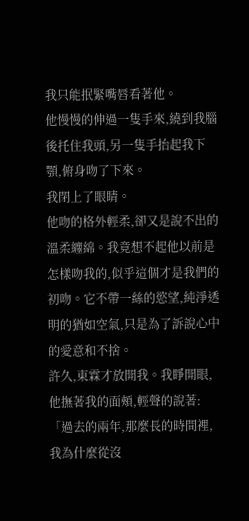我只能抿緊嘴唇看著他。
他慢慢的伸過一隻手來,繞到我腦後托住我頭,另一隻手抬起我下顎,俯身吻了下來。
我閉上了眼睛。
他吻的格外輕柔,卻又是說不出的溫柔纏綿。我竟想不起他以前是怎樣吻我的,似乎這個才是我們的初吻。它不帶一絲的慾望,純淨透明的猶如空氣,只是為了訴說心中的愛意和不捨。
許久,東霖才放開我。我睜開眼,他撫著我的面頰,輕聲的說著:「過去的兩年,那麼長的時間裡,我為什麼從沒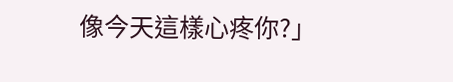像今天這樣心疼你?」